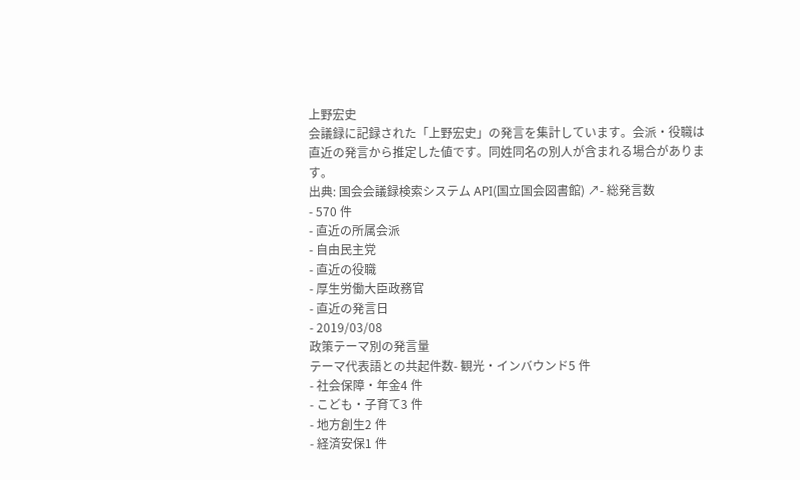上野宏史
会議録に記録された「上野宏史」の発言を集計しています。会派・役職は直近の発言から推定した値です。同姓同名の別人が含まれる場合があります。
出典: 国会会議録検索システム API(国立国会図書館) ↗- 総発言数
- 570 件
- 直近の所属会派
- 自由民主党
- 直近の役職
- 厚生労働大臣政務官
- 直近の発言日
- 2019/03/08
政策テーマ別の発言量
テーマ代表語との共起件数- 観光・インバウンド5 件
- 社会保障・年金4 件
- こども・子育て3 件
- 地方創生2 件
- 経済安保1 件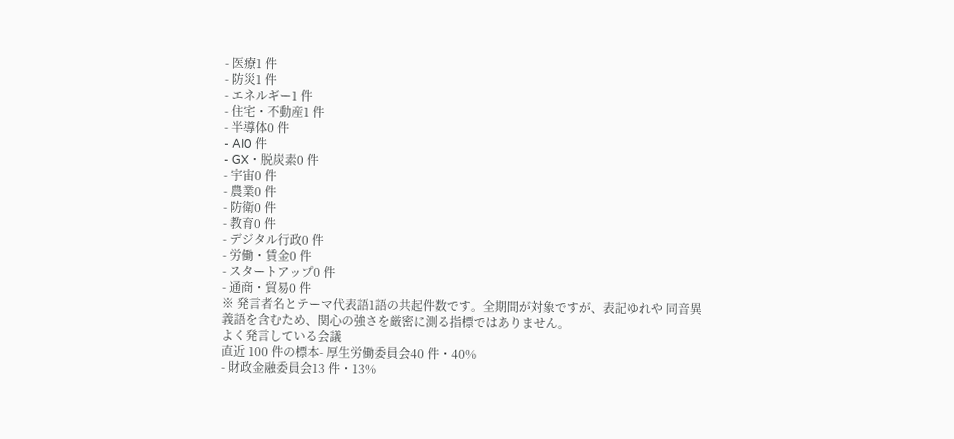- 医療1 件
- 防災1 件
- エネルギー1 件
- 住宅・不動産1 件
- 半導体0 件
- AI0 件
- GX・脱炭素0 件
- 宇宙0 件
- 農業0 件
- 防衛0 件
- 教育0 件
- デジタル行政0 件
- 労働・賃金0 件
- スタートアップ0 件
- 通商・貿易0 件
※ 発言者名とテーマ代表語1語の共起件数です。全期間が対象ですが、表記ゆれや 同音異義語を含むため、関心の強さを厳密に測る指標ではありません。
よく発言している会議
直近 100 件の標本- 厚生労働委員会40 件・40%
- 財政金融委員会13 件・13%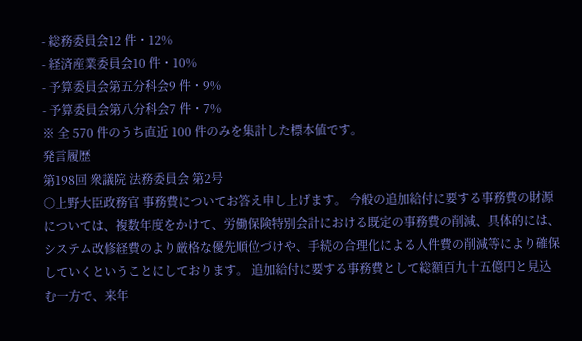- 総務委員会12 件・12%
- 経済産業委員会10 件・10%
- 予算委員会第五分科会9 件・9%
- 予算委員会第八分科会7 件・7%
※ 全 570 件のうち直近 100 件のみを集計した標本値です。
発言履歴
第198回 衆議院 法務委員会 第2号
○上野大臣政務官 事務費についてお答え申し上げます。 今般の追加給付に要する事務費の財源については、複数年度をかけて、労働保険特別会計における既定の事務費の削減、具体的には、システム改修経費のより厳格な優先順位づけや、手続の合理化による人件費の削減等により確保していくということにしております。 追加給付に要する事務費として総額百九十五億円と見込む一方で、来年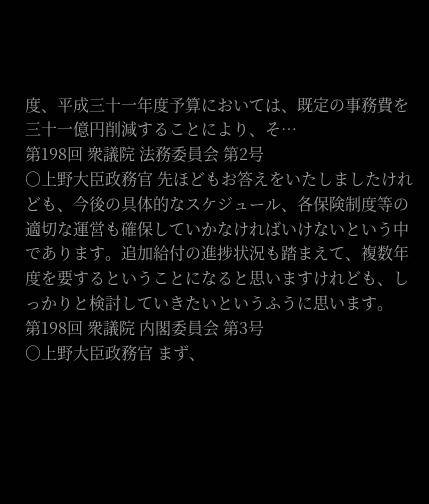度、平成三十一年度予算においては、既定の事務費を三十一億円削減することにより、そ…
第198回 衆議院 法務委員会 第2号
○上野大臣政務官 先ほどもお答えをいたしましたけれども、今後の具体的なスケジュール、各保険制度等の適切な運営も確保していかなければいけないという中であります。追加給付の進捗状況も踏まえて、複数年度を要するということになると思いますけれども、しっかりと検討していきたいというふうに思います。
第198回 衆議院 内閣委員会 第3号
○上野大臣政務官 まず、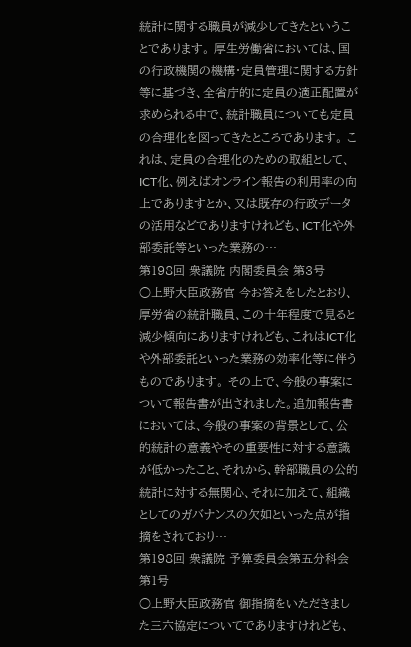統計に関する職員が減少してきたということであります。 厚生労働省においては、国の行政機関の機構・定員管理に関する方針等に基づき、全省庁的に定員の適正配置が求められる中で、統計職員についても定員の合理化を図ってきたところであります。 これは、定員の合理化のための取組として、ICT化、例えばオンライン報告の利用率の向上でありますとか、又は既存の行政データの活用などでありますけれども、ICT化や外部委託等といった業務の…
第198回 衆議院 内閣委員会 第3号
○上野大臣政務官 今お答えをしたとおり、厚労省の統計職員、この十年程度で見ると減少傾向にありますけれども、これはICT化や外部委託といった業務の効率化等に伴うものであります。 その上で、今般の事案について報告書が出されました。追加報告書においては、今般の事案の背景として、公的統計の意義やその重要性に対する意識が低かったこと、それから、幹部職員の公的統計に対する無関心、それに加えて、組織としてのガバナンスの欠如といった点が指摘をされており…
第198回 衆議院 予算委員会第五分科会 第1号
○上野大臣政務官 御指摘をいただきました三六協定についてでありますけれども、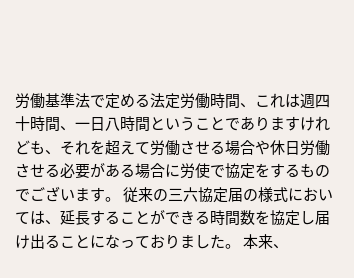労働基準法で定める法定労働時間、これは週四十時間、一日八時間ということでありますけれども、それを超えて労働させる場合や休日労働させる必要がある場合に労使で協定をするものでございます。 従来の三六協定届の様式においては、延長することができる時間数を協定し届け出ることになっておりました。 本来、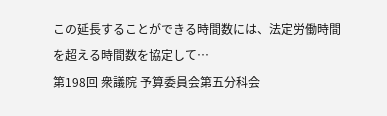この延長することができる時間数には、法定労働時間を超える時間数を協定して…
第198回 衆議院 予算委員会第五分科会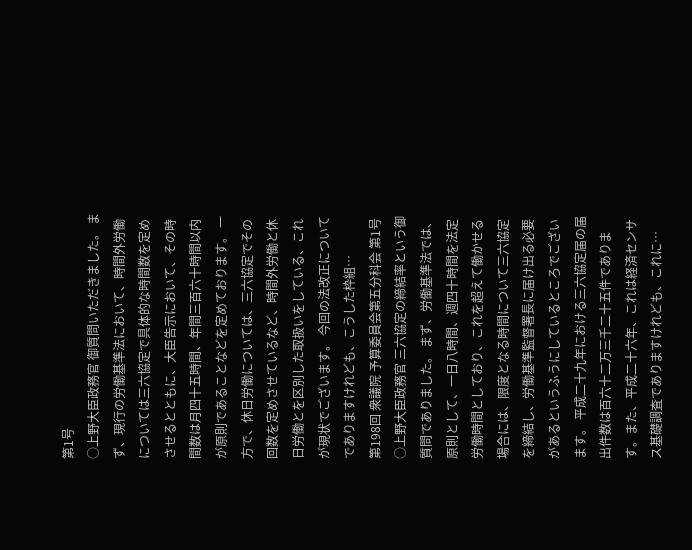第1号
○上野大臣政務官 御質問いただきました。 まず、現行の労働基準法において、時間外労働については三六協定で具体的な時間数を定めさせるとともに、大臣告示において、その時間数は月四十五時間、年間三百六十時間以内が原則であることなどを定めております。 一方で、休日労働については、三六協定でその回数を定めさせているなど、時間外労働と休日労働とを区別した取扱いをしている、これが現状でございます。 今回の法改正についてでありますけれども、こうした枠組…
第198回 衆議院 予算委員会第五分科会 第1号
○上野大臣政務官 三六協定の締結率という御質問でありました。 まず、労働基準法では、原則として、一日八時間、週四十時間を法定労働時間としており、これを超えて働かせる場合には、限度となる時間について三六協定を締結し、労働基準監督署長に届け出る必要があるというふうにしているところでございます。 平成二十九年における三六協定届の届出件数は百六十二万三千二十五件であります。また、平成二十六年、これは経済センサス基礎調査でありますけれども、これに…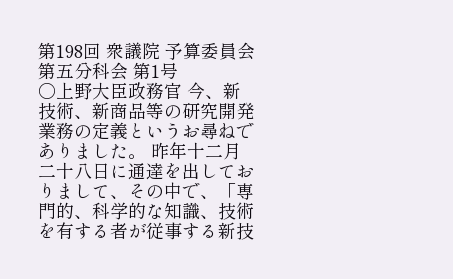第198回 衆議院 予算委員会第五分科会 第1号
○上野大臣政務官 今、新技術、新商品等の研究開発業務の定義というお尋ねでありました。 昨年十二月二十八日に通達を出しておりまして、その中で、「専門的、科学的な知識、技術を有する者が従事する新技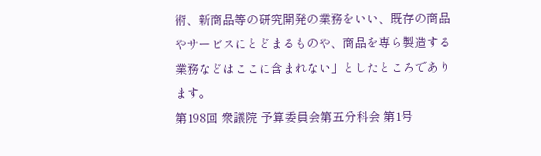術、新商品等の研究開発の業務をいい、既存の商品やサービスにとどまるものや、商品を専ら製造する業務などはここに含まれない」としたところであります。
第198回 衆議院 予算委員会第五分科会 第1号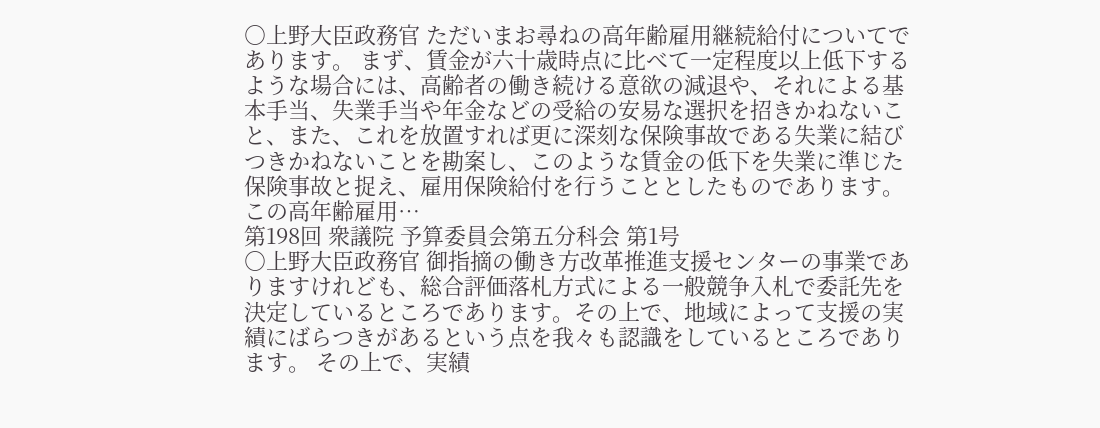○上野大臣政務官 ただいまお尋ねの高年齢雇用継続給付についてであります。 まず、賃金が六十歳時点に比べて一定程度以上低下するような場合には、高齢者の働き続ける意欲の減退や、それによる基本手当、失業手当や年金などの受給の安易な選択を招きかねないこと、また、これを放置すれば更に深刻な保険事故である失業に結びつきかねないことを勘案し、このような賃金の低下を失業に準じた保険事故と捉え、雇用保険給付を行うこととしたものであります。 この高年齢雇用…
第198回 衆議院 予算委員会第五分科会 第1号
○上野大臣政務官 御指摘の働き方改革推進支援センターの事業でありますけれども、総合評価落札方式による一般競争入札で委託先を決定しているところであります。その上で、地域によって支援の実績にばらつきがあるという点を我々も認識をしているところであります。 その上で、実績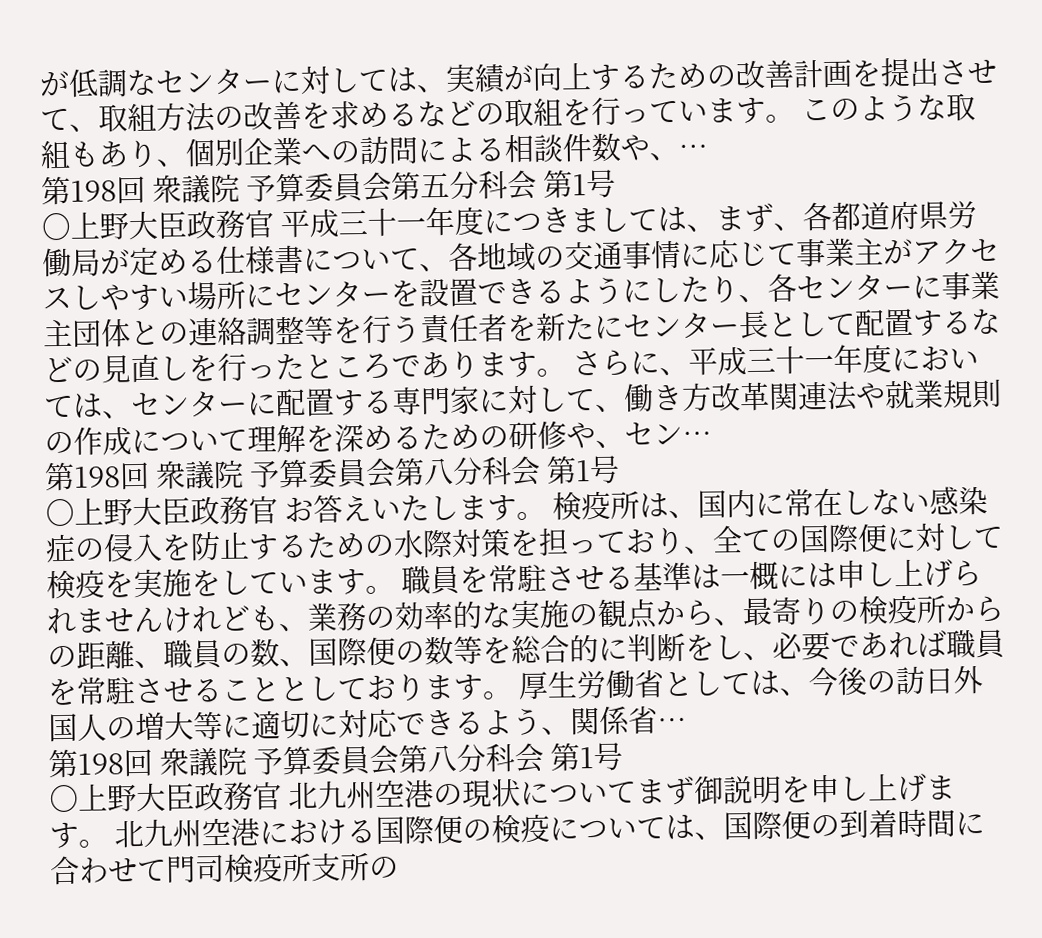が低調なセンターに対しては、実績が向上するための改善計画を提出させて、取組方法の改善を求めるなどの取組を行っています。 このような取組もあり、個別企業への訪問による相談件数や、…
第198回 衆議院 予算委員会第五分科会 第1号
○上野大臣政務官 平成三十一年度につきましては、まず、各都道府県労働局が定める仕様書について、各地域の交通事情に応じて事業主がアクセスしやすい場所にセンターを設置できるようにしたり、各センターに事業主団体との連絡調整等を行う責任者を新たにセンター長として配置するなどの見直しを行ったところであります。 さらに、平成三十一年度においては、センターに配置する専門家に対して、働き方改革関連法や就業規則の作成について理解を深めるための研修や、セン…
第198回 衆議院 予算委員会第八分科会 第1号
○上野大臣政務官 お答えいたします。 検疫所は、国内に常在しない感染症の侵入を防止するための水際対策を担っており、全ての国際便に対して検疫を実施をしています。 職員を常駐させる基準は一概には申し上げられませんけれども、業務の効率的な実施の観点から、最寄りの検疫所からの距離、職員の数、国際便の数等を総合的に判断をし、必要であれば職員を常駐させることとしております。 厚生労働省としては、今後の訪日外国人の増大等に適切に対応できるよう、関係省…
第198回 衆議院 予算委員会第八分科会 第1号
○上野大臣政務官 北九州空港の現状についてまず御説明を申し上げます。 北九州空港における国際便の検疫については、国際便の到着時間に合わせて門司検疫所支所の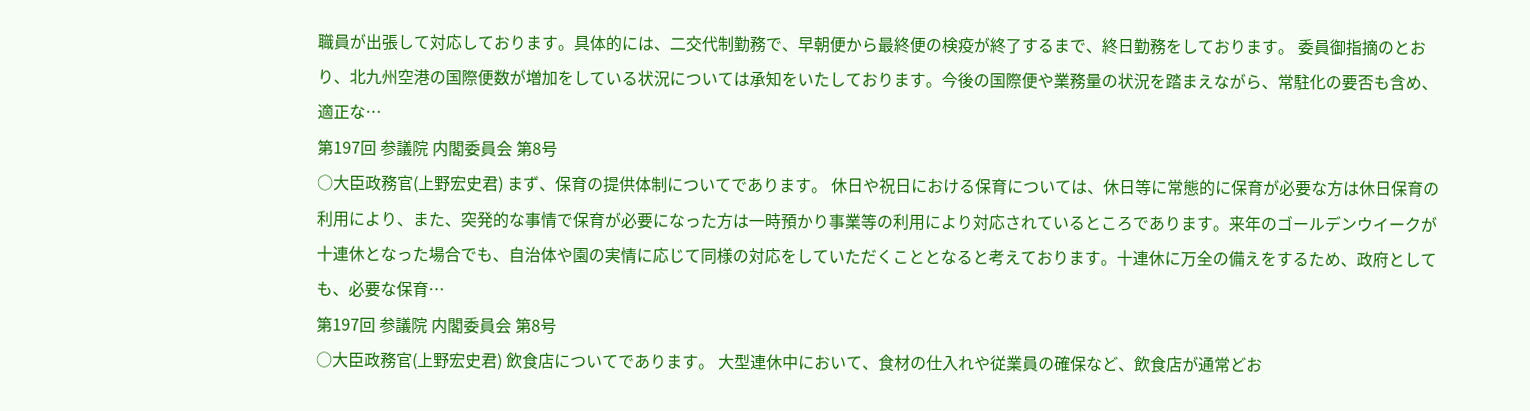職員が出張して対応しております。具体的には、二交代制勤務で、早朝便から最終便の検疫が終了するまで、終日勤務をしております。 委員御指摘のとおり、北九州空港の国際便数が増加をしている状況については承知をいたしております。今後の国際便や業務量の状況を踏まえながら、常駐化の要否も含め、適正な…
第197回 参議院 内閣委員会 第8号
○大臣政務官(上野宏史君) まず、保育の提供体制についてであります。 休日や祝日における保育については、休日等に常態的に保育が必要な方は休日保育の利用により、また、突発的な事情で保育が必要になった方は一時預かり事業等の利用により対応されているところであります。来年のゴールデンウイークが十連休となった場合でも、自治体や園の実情に応じて同様の対応をしていただくこととなると考えております。十連休に万全の備えをするため、政府としても、必要な保育…
第197回 参議院 内閣委員会 第8号
○大臣政務官(上野宏史君) 飲食店についてであります。 大型連休中において、食材の仕入れや従業員の確保など、飲食店が通常どお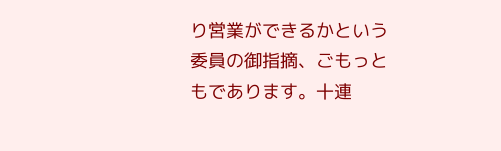り営業ができるかという委員の御指摘、ごもっともであります。十連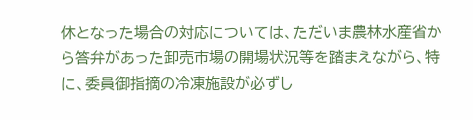休となった場合の対応については、ただいま農林水産省から答弁があった卸売市場の開場状況等を踏まえながら、特に、委員御指摘の冷凍施設が必ずし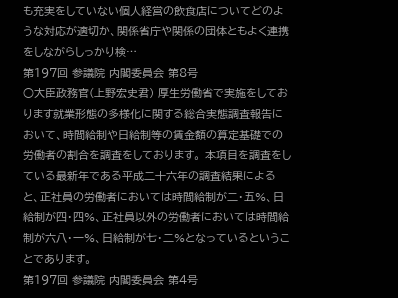も充実をしていない個人経営の飲食店についてどのような対応が適切か、関係省庁や関係の団体ともよく連携をしながらしっかり検…
第197回 参議院 内閣委員会 第8号
○大臣政務官(上野宏史君) 厚生労働省で実施をしております就業形態の多様化に関する総合実態調査報告において、時間給制や日給制等の賃金額の算定基礎での労働者の割合を調査をしております。 本項目を調査をしている最新年である平成二十六年の調査結果によると、正社員の労働者においては時間給制が二・五%、日給制が四・四%、正社員以外の労働者においては時間給制が六八・一%、日給制が七・二%となっているということであります。
第197回 参議院 内閣委員会 第4号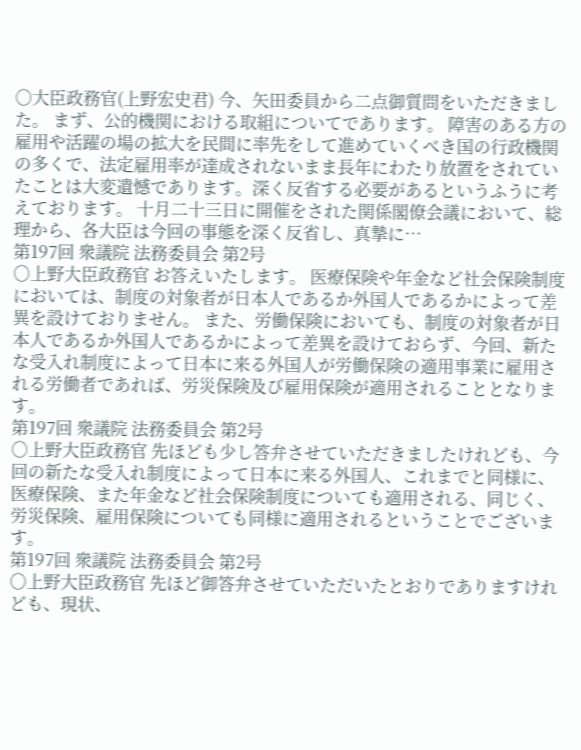○大臣政務官(上野宏史君) 今、矢田委員から二点御質問をいただきました。 まず、公的機関における取組についてであります。 障害のある方の雇用や活躍の場の拡大を民間に率先をして進めていくべき国の行政機関の多くで、法定雇用率が達成されないまま長年にわたり放置をされていたことは大変遺憾であります。深く反省する必要があるというふうに考えております。 十月二十三日に開催をされた関係閣僚会議において、総理から、各大臣は今回の事態を深く反省し、真摯に…
第197回 衆議院 法務委員会 第2号
○上野大臣政務官 お答えいたします。 医療保険や年金など社会保険制度においては、制度の対象者が日本人であるか外国人であるかによって差異を設けておりません。 また、労働保険においても、制度の対象者が日本人であるか外国人であるかによって差異を設けておらず、今回、新たな受入れ制度によって日本に来る外国人が労働保険の適用事業に雇用される労働者であれば、労災保険及び雇用保険が適用されることとなります。
第197回 衆議院 法務委員会 第2号
○上野大臣政務官 先ほども少し答弁させていただきましたけれども、今回の新たな受入れ制度によって日本に来る外国人、これまでと同様に、医療保険、また年金など社会保険制度についても適用される、同じく、労災保険、雇用保険についても同様に適用されるということでございます。
第197回 衆議院 法務委員会 第2号
○上野大臣政務官 先ほど御答弁させていただいたとおりでありますけれども、現状、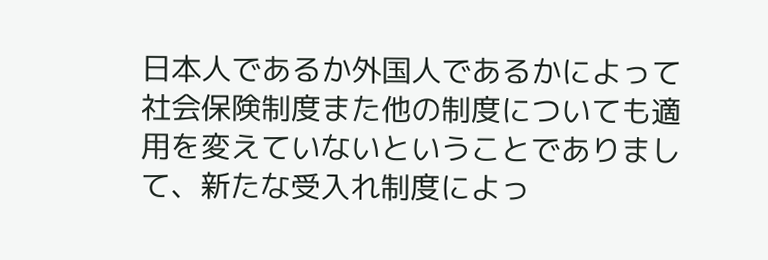日本人であるか外国人であるかによって社会保険制度また他の制度についても適用を変えていないということでありまして、新たな受入れ制度によっ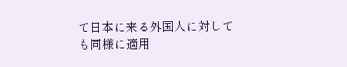て日本に来る外国人に対しても同様に適用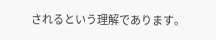されるという理解であります。